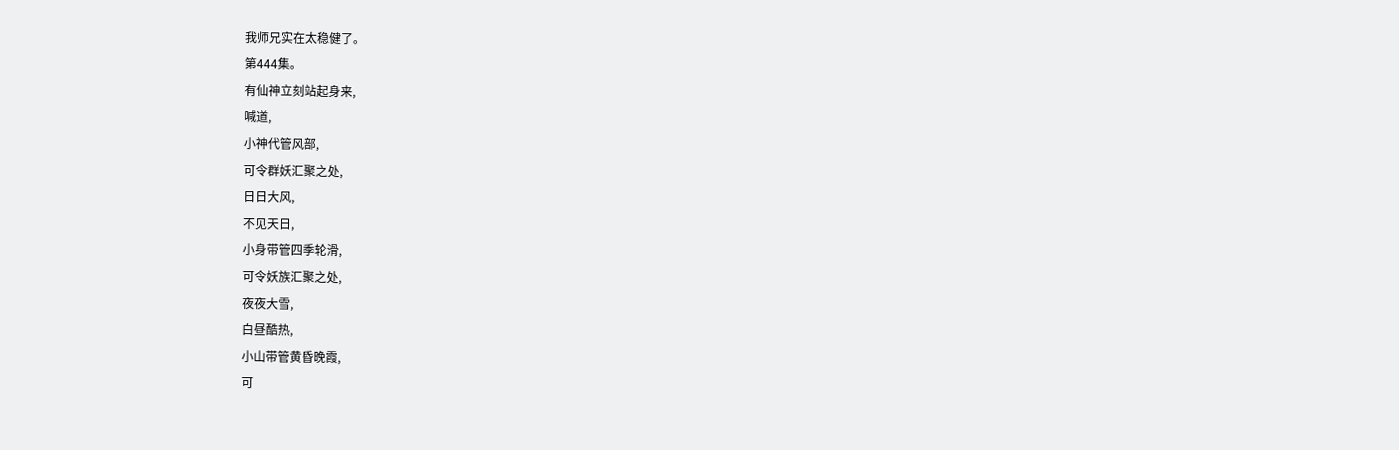我师兄实在太稳健了。
第444集。
有仙神立刻站起身来,
喊道,
小神代管风部,
可令群妖汇聚之处,
日日大风,
不见天日,
小身带管四季轮滑,
可令妖族汇聚之处,
夜夜大雪,
白昼酷热,
小山带管黄昏晚霞,
可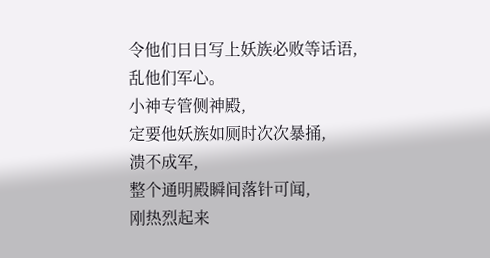令他们日日写上妖族必败等话语,
乱他们军心。
小神专管侧神殿,
定要他妖族如厕时次次暴捅,
溃不成军,
整个通明殿瞬间落针可闻,
刚热烈起来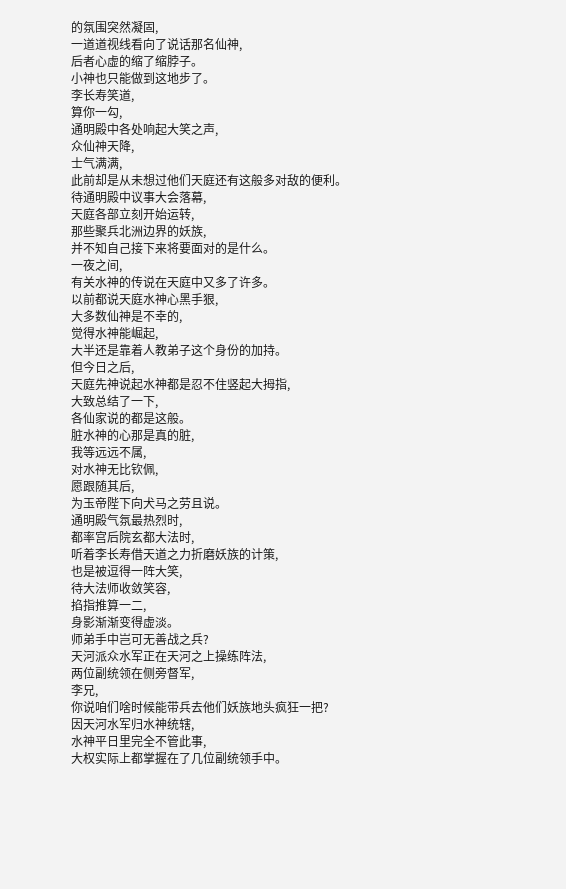的氛围突然凝固,
一道道视线看向了说话那名仙神,
后者心虚的缩了缩脖子。
小神也只能做到这地步了。
李长寿笑道,
算你一勾,
通明殿中各处响起大笑之声,
众仙神天降,
士气满满,
此前却是从未想过他们天庭还有这般多对敌的便利。
待通明殿中议事大会落幕,
天庭各部立刻开始运转,
那些聚兵北洲边界的妖族,
并不知自己接下来将要面对的是什么。
一夜之间,
有关水神的传说在天庭中又多了许多。
以前都说天庭水神心黑手狠,
大多数仙神是不幸的,
觉得水神能崛起,
大半还是靠着人教弟子这个身份的加持。
但今日之后,
天庭先神说起水神都是忍不住竖起大拇指,
大致总结了一下,
各仙家说的都是这般。
脏水神的心那是真的脏,
我等远远不属,
对水神无比钦佩,
愿跟随其后,
为玉帝陛下向犬马之劳且说。
通明殿气氛最热烈时,
都率宫后院玄都大法时,
听着李长寿借天道之力折磨妖族的计策,
也是被逗得一阵大笑,
待大法师收敛笑容,
掐指推算一二,
身影渐渐变得虚淡。
师弟手中岂可无善战之兵?
天河派众水军正在天河之上操练阵法,
两位副统领在侧旁督军,
李兄,
你说咱们啥时候能带兵去他们妖族地头疯狂一把?
因天河水军归水神统辖,
水神平日里完全不管此事,
大权实际上都掌握在了几位副统领手中。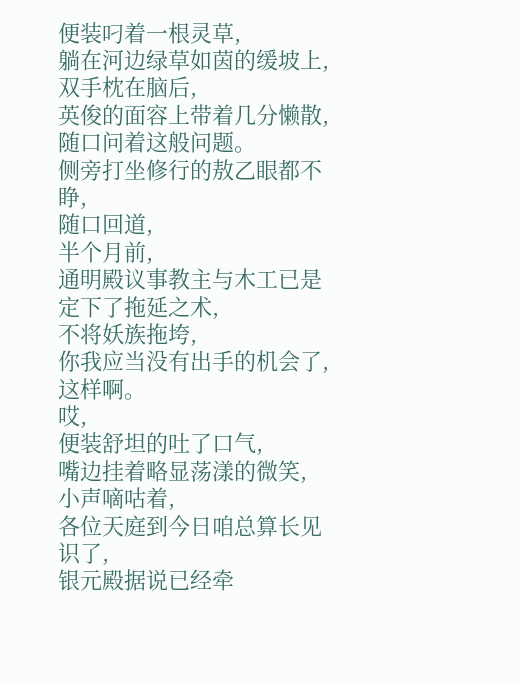便装叼着一根灵草,
躺在河边绿草如茵的缓坡上,
双手枕在脑后,
英俊的面容上带着几分懒散,
随口问着这般问题。
侧旁打坐修行的敖乙眼都不睁,
随口回道,
半个月前,
通明殿议事教主与木工已是定下了拖延之术,
不将妖族拖垮,
你我应当没有出手的机会了,
这样啊。
哎,
便装舒坦的吐了口气,
嘴边挂着略显荡漾的微笑,
小声嘀咕着,
各位天庭到今日咱总算长见识了,
银元殿据说已经牵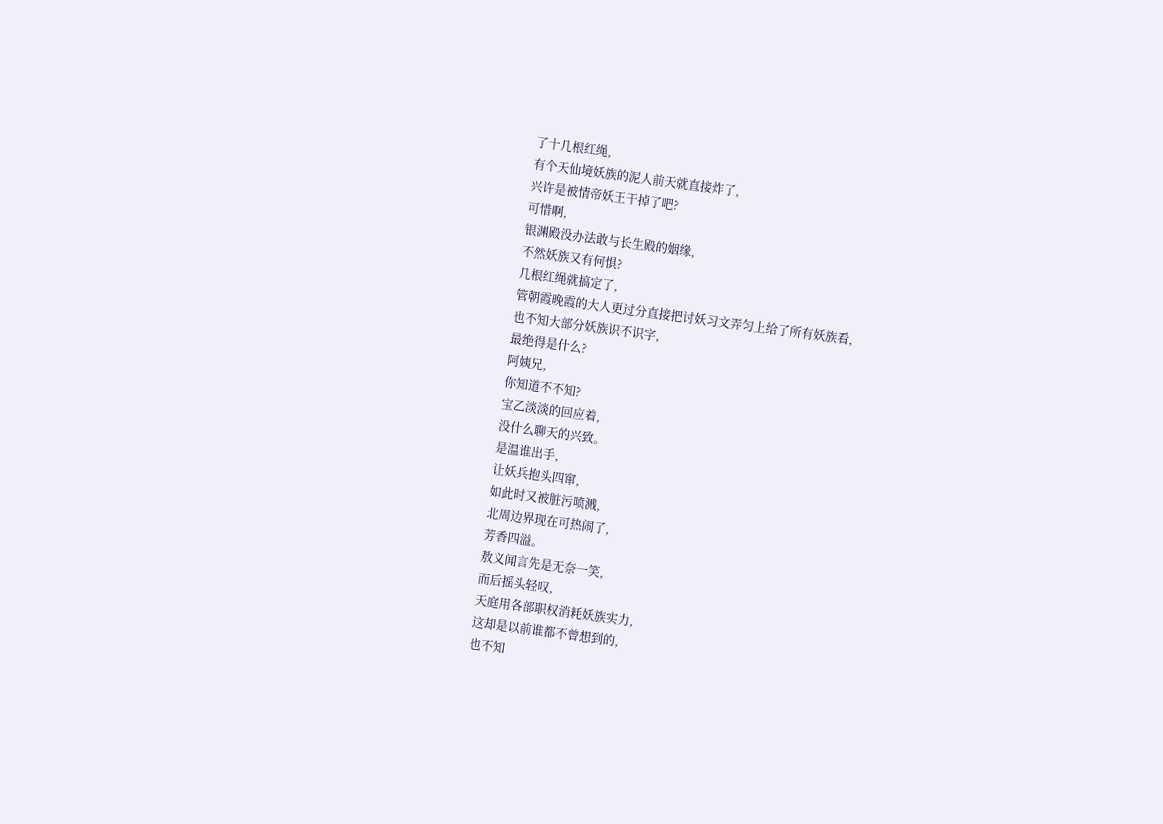了十几根红绳,
有个天仙境妖族的泥人前天就直接炸了,
兴许是被情帝妖王干掉了吧?
可惜啊,
银渊殿没办法敢与长生殿的姻缘,
不然妖族又有何惧?
几根红绳就搞定了,
管朝霞晚霞的大人更过分直接把讨妖习文弄匀上给了所有妖族看,
也不知大部分妖族识不识字,
最绝得是什么?
阿姨兄,
你知道不不知?
宝乙淡淡的回应着,
没什么聊天的兴致。
是温谁出手,
让妖兵抱头四窜,
如此时又被脏污喷溅,
北周边界现在可热闹了,
芳香四溢。
敖义闻言先是无奈一笑,
而后摇头轻叹,
天庭用各部职权消耗妖族实力,
这却是以前谁都不曾想到的,
也不知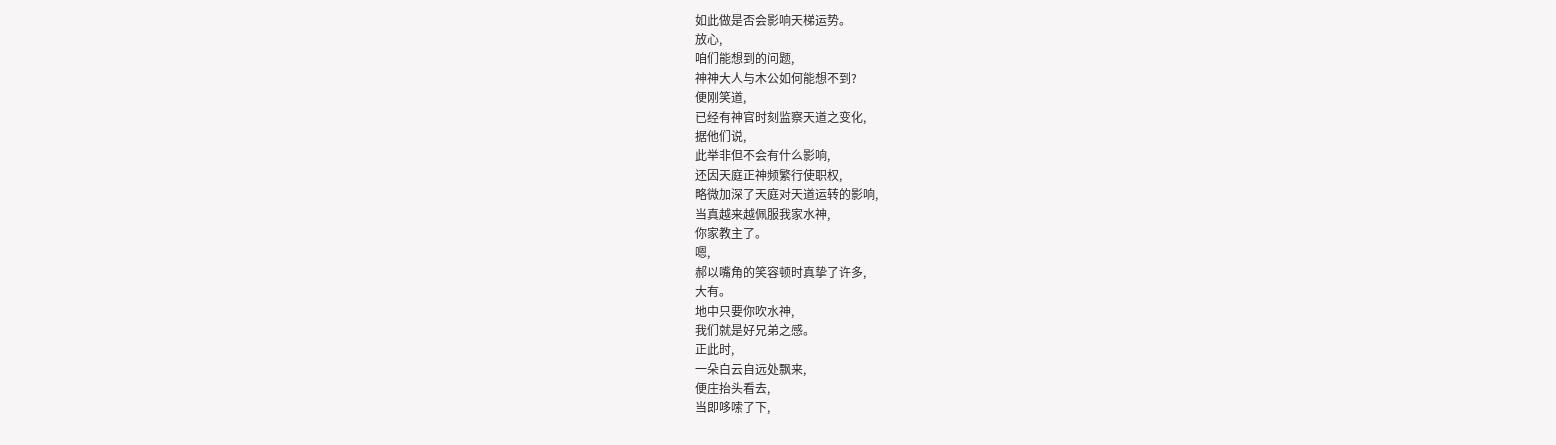如此做是否会影响天梯运势。
放心,
咱们能想到的问题,
神神大人与木公如何能想不到?
便刚笑道,
已经有神官时刻监察天道之变化,
据他们说,
此举非但不会有什么影响,
还因天庭正神频繁行使职权,
略微加深了天庭对天道运转的影响,
当真越来越佩服我家水神,
你家教主了。
嗯,
郝以嘴角的笑容顿时真挚了许多,
大有。
地中只要你吹水神,
我们就是好兄弟之感。
正此时,
一朵白云自远处飘来,
便庄抬头看去,
当即哆嗦了下,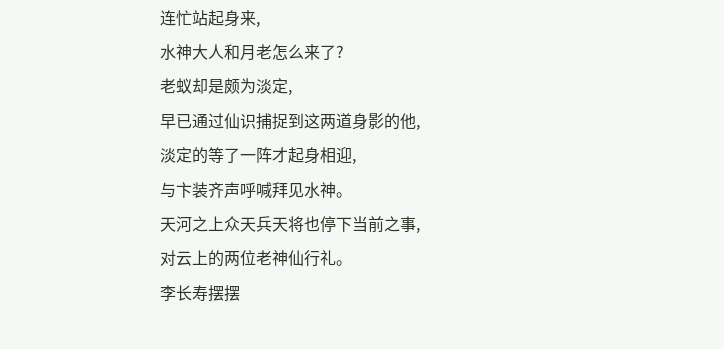连忙站起身来,
水神大人和月老怎么来了?
老蚁却是颇为淡定,
早已通过仙识捕捉到这两道身影的他,
淡定的等了一阵才起身相迎,
与卞装齐声呼喊拜见水神。
天河之上众天兵天将也停下当前之事,
对云上的两位老神仙行礼。
李长寿摆摆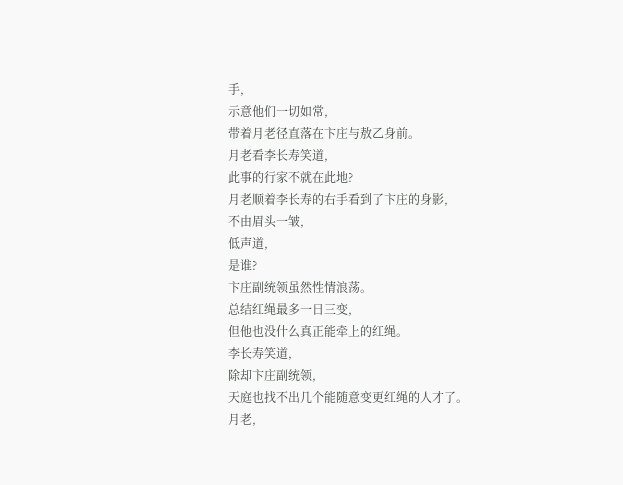手,
示意他们一切如常,
带着月老径直落在卞庄与敖乙身前。
月老看李长寿笑道,
此事的行家不就在此地?
月老顺着李长寿的右手看到了卞庄的身影,
不由眉头一皱,
低声道,
是谁?
卞庄副统领虽然性情浪荡。
总结红绳最多一日三变,
但他也没什么真正能牵上的红绳。
李长寿笑道,
除却卞庄副统领,
天庭也找不出几个能随意变更红绳的人才了。
月老,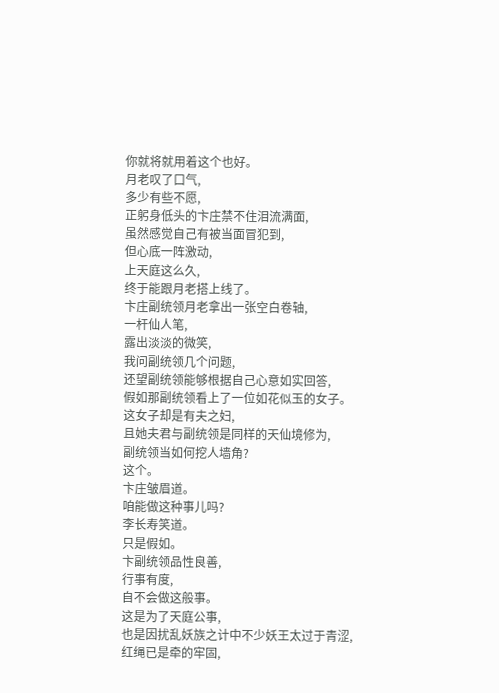你就将就用着这个也好。
月老叹了口气,
多少有些不愿,
正躬身低头的卞庄禁不住泪流满面,
虽然感觉自己有被当面冒犯到,
但心底一阵激动,
上天庭这么久,
终于能跟月老搭上线了。
卞庄副统领月老拿出一张空白卷轴,
一杆仙人笔,
露出淡淡的微笑,
我问副统领几个问题,
还望副统领能够根据自己心意如实回答,
假如那副统领看上了一位如花似玉的女子。
这女子却是有夫之妇,
且她夫君与副统领是同样的天仙境修为,
副统领当如何挖人墙角?
这个。
卞庄皱眉道。
咱能做这种事儿吗?
李长寿笑道。
只是假如。
卞副统领品性良善,
行事有度,
自不会做这般事。
这是为了天庭公事,
也是因扰乱妖族之计中不少妖王太过于青涩,
红绳已是牵的牢固,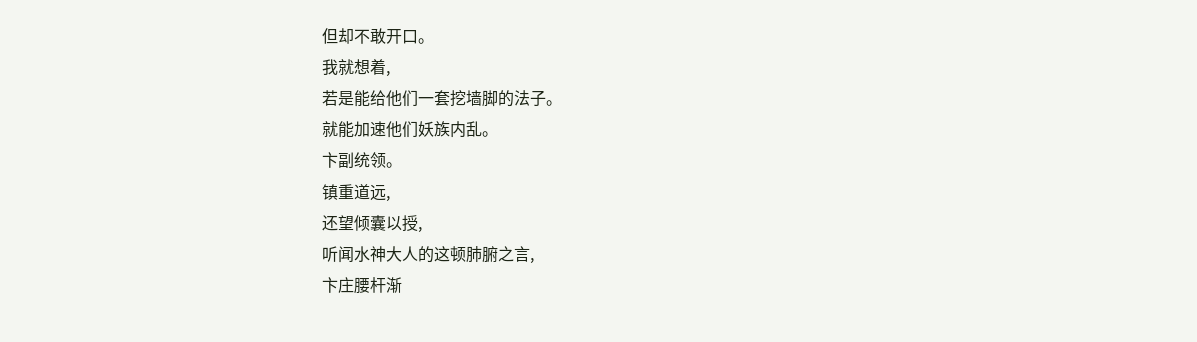但却不敢开口。
我就想着,
若是能给他们一套挖墙脚的法子。
就能加速他们妖族内乱。
卞副统领。
镇重道远,
还望倾囊以授,
听闻水神大人的这顿肺腑之言,
卞庄腰杆渐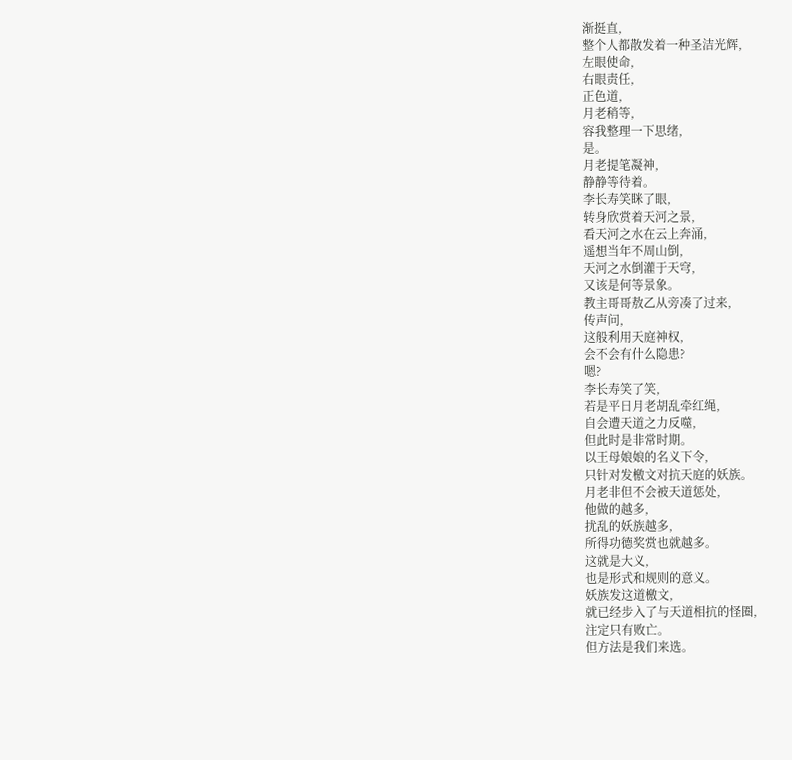渐挺直,
整个人都散发着一种圣洁光辉,
左眼使命,
右眼责任,
正色道,
月老稍等,
容我整理一下思绪,
是。
月老提笔凝神,
静静等待着。
李长寿笑眯了眼,
转身欣赏着天河之景,
看天河之水在云上奔涌,
遥想当年不周山倒,
天河之水倒灌于天穹,
又该是何等景象。
教主哥哥敖乙从旁凑了过来,
传声问,
这般利用天庭神权,
会不会有什么隐患?
嗯?
李长寿笑了笑,
若是平日月老胡乱牵红绳,
自会遭天道之力反噬,
但此时是非常时期。
以王母娘娘的名义下令,
只针对发檄文对抗天庭的妖族。
月老非但不会被天道惩处,
他做的越多,
扰乱的妖族越多,
所得功德奖赏也就越多。
这就是大义,
也是形式和规则的意义。
妖族发这道檄文,
就已经步入了与天道相抗的怪圈,
注定只有败亡。
但方法是我们来选。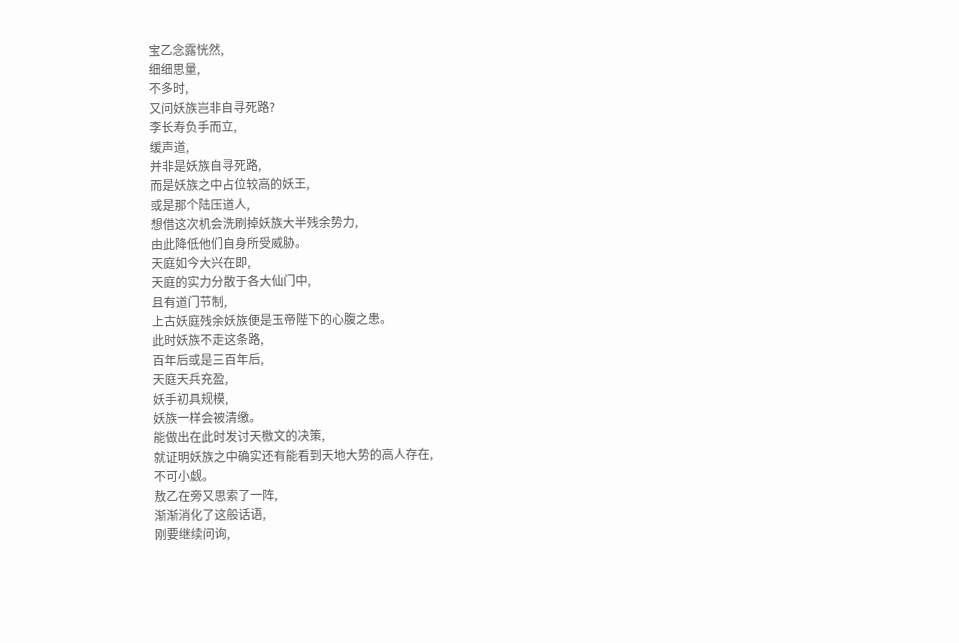宝乙念露恍然,
细细思量,
不多时,
又问妖族岂非自寻死路?
李长寿负手而立,
缓声道,
并非是妖族自寻死路,
而是妖族之中占位较高的妖王,
或是那个陆压道人,
想借这次机会洗刷掉妖族大半残余势力,
由此降低他们自身所受威胁。
天庭如今大兴在即,
天庭的实力分散于各大仙门中,
且有道门节制,
上古妖庭残余妖族便是玉帝陛下的心腹之患。
此时妖族不走这条路,
百年后或是三百年后,
天庭天兵充盈,
妖手初具规模,
妖族一样会被清缴。
能做出在此时发讨天檄文的决策,
就证明妖族之中确实还有能看到天地大势的高人存在,
不可小觑。
敖乙在旁又思索了一阵,
渐渐消化了这般话语,
刚要继续问询,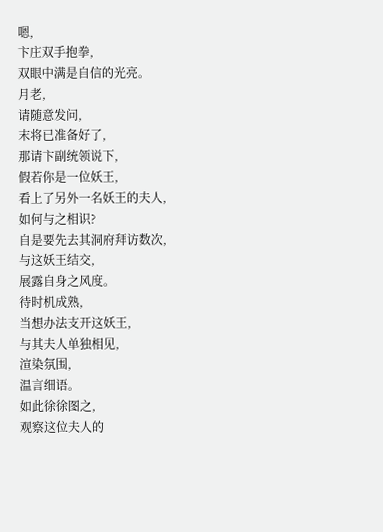嗯,
卞庄双手抱拳,
双眼中满是自信的光亮。
月老,
请随意发问,
末将已准备好了,
那请卞副统领说下,
假若你是一位妖王,
看上了另外一名妖王的夫人,
如何与之相识?
自是要先去其洞府拜访数次,
与这妖王结交,
展露自身之风度。
待时机成熟,
当想办法支开这妖王,
与其夫人单独相见,
渲染氛围,
温言细语。
如此徐徐图之,
观察这位夫人的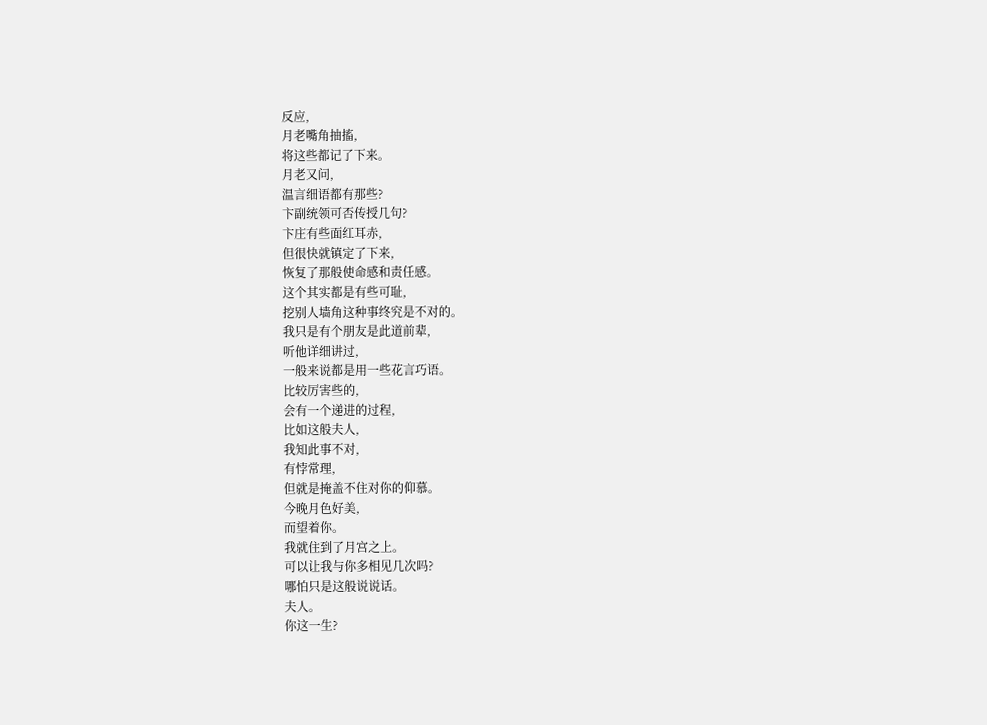反应,
月老嘴角抽搐,
将这些都记了下来。
月老又问,
温言细语都有那些?
卞副统领可否传授几句?
卞庄有些面红耳赤,
但很快就镇定了下来,
恢复了那般使命感和责任感。
这个其实都是有些可耻,
挖别人墙角这种事终究是不对的。
我只是有个朋友是此道前辈,
听他详细讲过,
一般来说都是用一些花言巧语。
比较厉害些的,
会有一个递进的过程,
比如这般夫人,
我知此事不对,
有悖常理,
但就是掩盖不住对你的仰慕。
今晚月色好美,
而望着你。
我就住到了月宫之上。
可以让我与你多相见几次吗?
哪怕只是这般说说话。
夫人。
你这一生?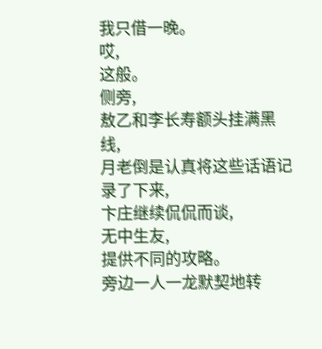我只借一晚。
哎,
这般。
侧旁,
敖乙和李长寿额头挂满黑线,
月老倒是认真将这些话语记录了下来,
卞庄继续侃侃而谈,
无中生友,
提供不同的攻略。
旁边一人一龙默契地转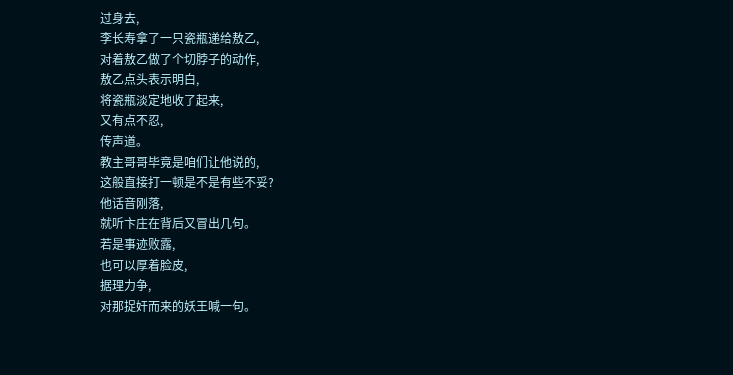过身去,
李长寿拿了一只瓷瓶递给敖乙,
对着敖乙做了个切脖子的动作,
敖乙点头表示明白,
将瓷瓶淡定地收了起来,
又有点不忍,
传声道。
教主哥哥毕竟是咱们让他说的,
这般直接打一顿是不是有些不妥?
他话音刚落,
就听卞庄在背后又冒出几句。
若是事迹败露,
也可以厚着脸皮,
据理力争,
对那捉奸而来的妖王喊一句。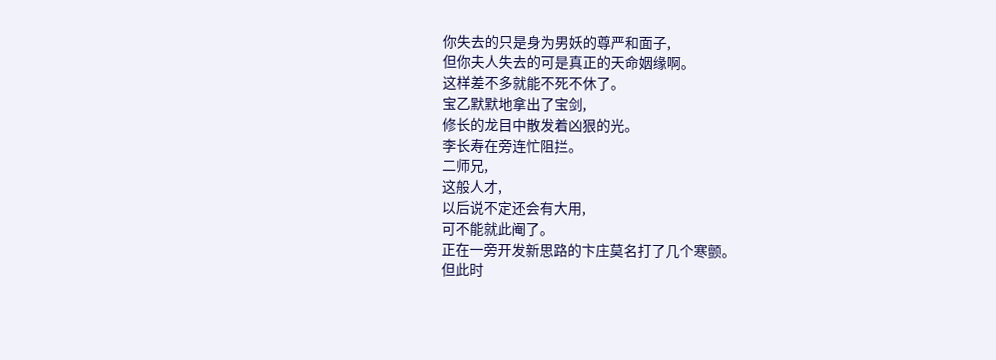你失去的只是身为男妖的尊严和面子,
但你夫人失去的可是真正的天命姻缘啊。
这样差不多就能不死不休了。
宝乙默默地拿出了宝剑,
修长的龙目中散发着凶狠的光。
李长寿在旁连忙阻拦。
二师兄,
这般人才,
以后说不定还会有大用,
可不能就此阉了。
正在一旁开发新思路的卞庄莫名打了几个寒颤。
但此时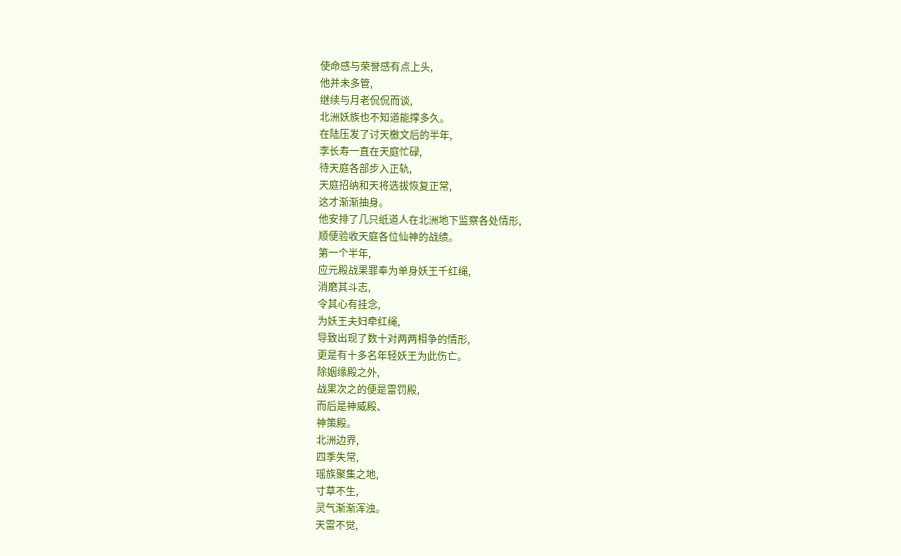使命感与荣誉感有点上头,
他并未多管,
继续与月老侃侃而谈,
北洲妖族也不知道能撑多久。
在陆压发了讨天檄文后的半年,
李长寿一直在天庭忙碌,
待天庭各部步入正轨,
天庭招纳和天将选拔恢复正常,
这才渐渐抽身。
他安排了几只纸道人在北洲地下监察各处情形,
顺便验收天庭各位仙神的战绩。
第一个半年,
应元殿战果罪奉为单身妖王千红绳,
消磨其斗志,
令其心有挂念,
为妖王夫妇牵红绳,
导致出现了数十对两两相争的情形,
更是有十多名年轻妖王为此伤亡。
除姻缘殿之外,
战果次之的便是雷罚殿,
而后是神威殿、
神策殿。
北洲边界,
四季失常,
瑶族聚集之地,
寸草不生,
灵气渐渐浑浊。
天雷不觉,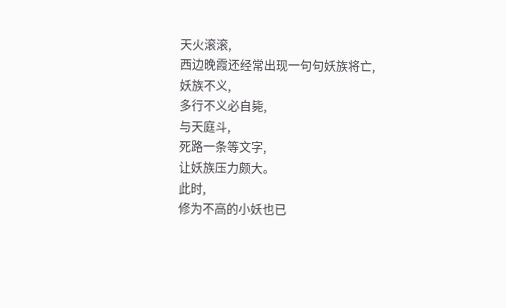天火滚滚,
西边晚霞还经常出现一句句妖族将亡,
妖族不义,
多行不义必自毙,
与天庭斗,
死路一条等文字,
让妖族压力颇大。
此时,
修为不高的小妖也已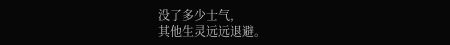没了多少士气,
其他生灵远远退避。